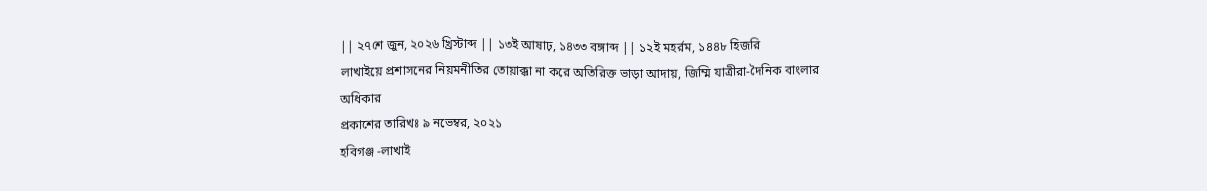|| ২৭শে জুন, ২০২৬ খ্রিস্টাব্দ || ১৩ই আষাঢ়, ১৪৩৩ বঙ্গাব্দ || ১২ই মহর্রম, ১৪৪৮ হিজরি
লাখাইয়ে প্রশাসনের নিয়মনীতির তোয়াক্কা না করে অতিরিক্ত ভাড়া আদায়, জিম্মি যাত্রীরা-দৈনিক বাংলার অধিকার
প্রকাশের তারিখঃ ৯ নভেম্বর, ২০২১
হবিগঞ্জ -লাখাই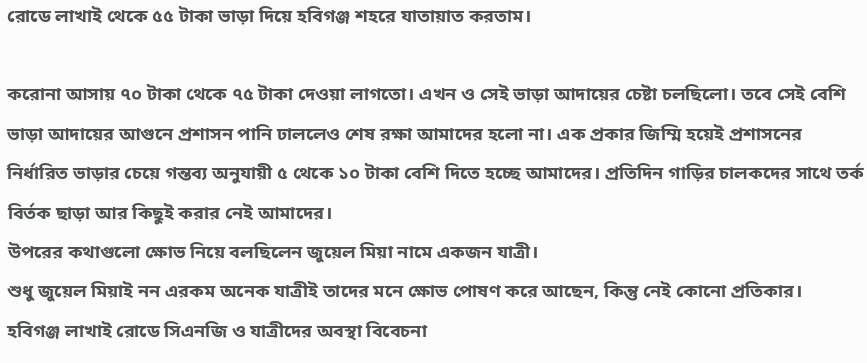রোডে লাখাই থেকে ৫৫ টাকা ভাড়া দিয়ে হবিগঞ্জ শহরে যাতায়াত করতাম।

করোনা আসায় ৭০ টাকা থেকে ৭৫ টাকা দেওয়া লাগতো। এখন ও সেই ভাড়া আদায়ের চেষ্টা চলছিলো। তবে সেই বেশি ভাড়া আদায়ের আগুনে প্রশাসন পানি ঢাললেও শেষ রক্ষা আমাদের হলো না। এক প্রকার জিম্মি হয়েই প্রশাসনের নির্ধারিত ভাড়ার চেয়ে গন্তব্য অনুযায়ী ৫ থেকে ১০ টাকা বেশি দিতে হচ্ছে আমাদের। প্রতিদিন গাড়ির চালকদের সাথে তর্ক বির্তক ছাড়া আর কিছুই করার নেই আমাদের।
উপরের কথাগুলো ক্ষোভ নিয়ে বলছিলেন জুয়েল মিয়া নামে একজন যাত্রী।
শুধু জুয়েল মিয়াই নন এরকম অনেক যাত্রীই তাদের মনে ক্ষোভ পোষণ করে আছেন, কিন্তু নেই কোনো প্রতিকার।
হবিগঞ্জ লাখাই রোডে সিএনজি ও যাত্রীদের অবস্থা বিবেচনা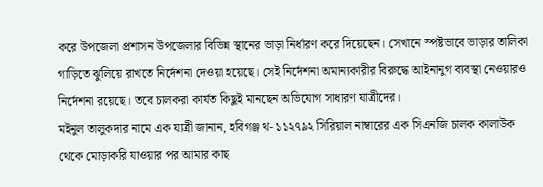করে উপজেলা প্রশাসন উপজেলার বিভিন্ন স্থানের ভাড়া নির্ধারণ করে দিয়েছেন। সেখানে স্পষ্টভাবে ভাড়ার তালিকা গাড়িতে ঝুলিয়ে রাখতে নির্দেশনা দেওয়া হয়েছে। সেই নির্দেশনা অমান্যকারীর বিরুদ্ধে আইনানুগ ব্যবস্থা নেওয়ারও নির্দেশনা রয়েছে। তবে চালকরা কার্যত কিছুই মানছেন অভিযোগ সাধারণ যাত্রীদের।
মইনুল তালুকদার নামে এক যাত্রী জানান, হবিগঞ্জ থ- ১১২৭৯২ সিরিয়াল নাম্বারের এক সিএনজি চালক কালাউক থেকে মোড়াকরি যাওয়ার পর আমার কাছ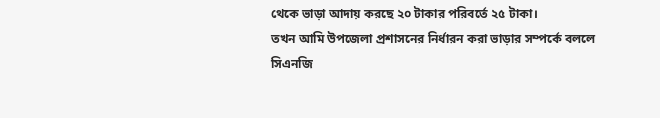থেকে ভাড়া আদায় করছে ২০ টাকার পরিবর্তে ২৫ টাকা।
তখন আমি উপজেলা প্রশাসনের নির্ধারন করা ভাড়ার সম্পর্কে বললে সিএনজি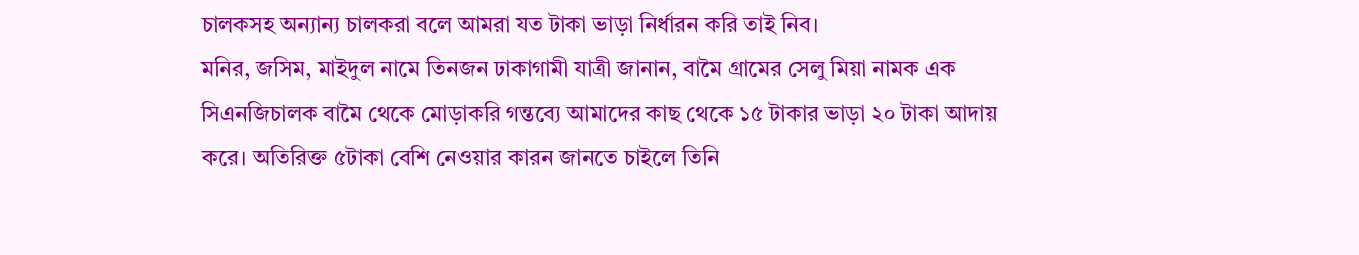চালকসহ অন্যান্য চালকরা বলে আমরা যত টাকা ভাড়া নির্ধারন করি তাই নিব।
মনির, জসিম, মাইদুল নামে তিনজন ঢাকাগামী যাত্রী জানান, বামৈ গ্রামের সেলু মিয়া নামক এক সিএনজিচালক বামৈ থেকে মোড়াকরি গন্তব্যে আমাদের কাছ থেকে ১৫ টাকার ভাড়া ২০ টাকা আদায় করে। অতিরিক্ত ৫টাকা বেশি নেওয়ার কারন জানতে চাইলে তিনি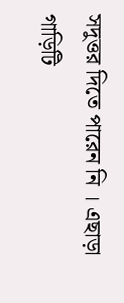সদুত্তর দিতে পারেন নি । এছাড়া গাড়িটি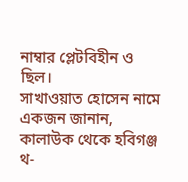নাম্বার প্লেটবিহীন ও ছিল।
সাখাওয়াত হোসেন নামে একজন জানান, কালাউক থেকে হবিগঞ্জ থ-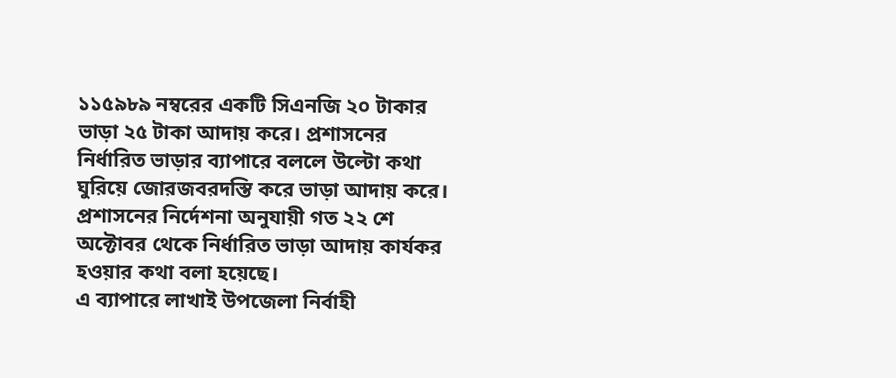১১৫৯৮৯ নম্বরের একটি সিএনজি ২০ টাকার ভাড়া ২৫ টাকা আদায় করে। প্রশাসনের নির্ধারিত ভাড়ার ব্যাপারে বললে উল্টো কথা ঘুরিয়ে জোরজবরদস্তি করে ভাড়া আদায় করে। প্রশাসনের নির্দেশনা অনুযায়ী গত ২২ শে অক্টোবর থেকে নির্ধারিত ভাড়া আদায় কার্যকর হওয়ার কথা বলা হয়েছে।
এ ব্যাপারে লাখাই উপজেলা নির্বাহী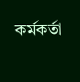কর্মকর্তা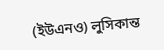(ইউএনও) লুসিকান্ত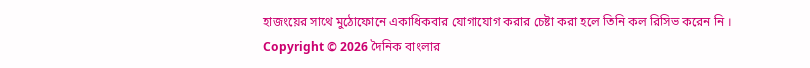হাজংয়ের সাথে মুঠোফোনে একাধিকবার যোগাযোগ করার চেষ্টা করা হলে তিনি কল রিসিভ করেন নি ।
Copyright © 2026 দৈনিক বাংলার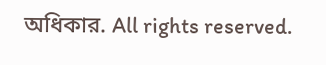অধিকার. All rights reserved.